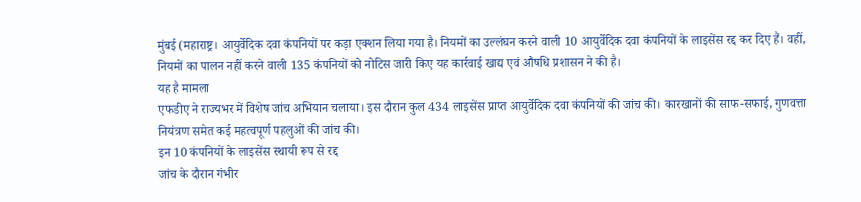मुंबई (महाराष्ट्र। आयुर्वेदिक दवा कंपनियों पर कड़ा एक्शन लिया गया है। नियमों का उल्लंघन करने वाली 10 आयुर्वेदिक दवा कंपनियों के लाइसेंस रद्द कर दिए हैं। वहीं, नियमों का पालन नहीं करने वाली 135 कंपनियों को नोटिस जारी किए यह कार्रवाई खाद्य एवं औषधि प्रशासन ने की है।
यह है मामला
एफडीए ने राज्यभर में विशेष जांच अभियान चलाया। इस दौरान कुल 434 लाइसेंस प्राप्त आयुर्वेदिक दवा कंपनियों की जांच की। कारखानों की साफ-सफाई, गुणवत्ता नियंत्रण समेत कई महत्वपूर्ण पहलुओं की जांच की।
इन 10 कंपनियों के लाइसेंस स्थायी रूप से रद्द
जांच के दौरान गंभीर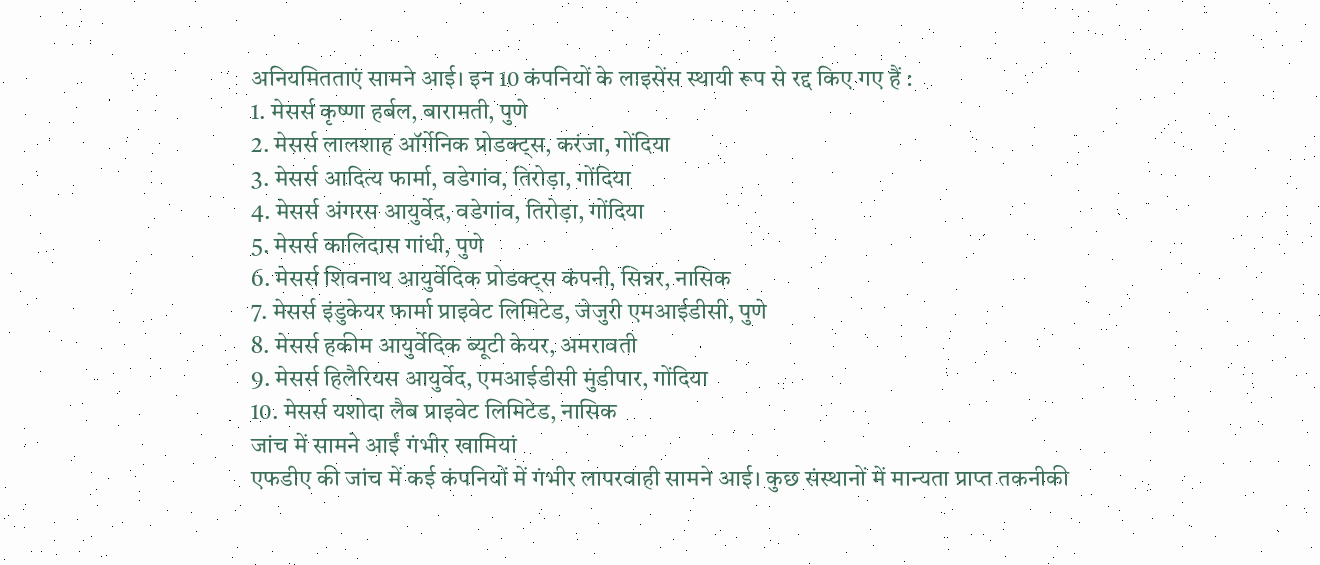अनियमितताएं सामने आई। इन 10 कंपनियों के लाइसेंस स्थायी रूप से रद्द किए गए हैं :
1. मेसर्स कृष्णा हर्बल, बारामती, पुणे
2. मेसर्स लालशाह ऑर्गेनिक प्रोडक्ट्स, करंजा, गोंदिया
3. मेसर्स आदित्य फार्मा, वडेगांव, तिरोड़ा, गोंदिया
4. मेसर्स अंगरस आयुर्वेद, वडेगांव, तिरोड़ा, गोंदिया
5. मेसर्स कालिदास गांधी, पुणे
6. मेसर्स शिवनाथ आयुर्वेदिक प्रोडक्ट्स कंपनी, सिन्नर, नासिक
7. मेसर्स इंडुकेयर फार्मा प्राइवेट लिमिटेड, जेजुरी एमआईडीसी, पुणे
8. मेसर्स हकीम आयुर्वेदिक ब्यूटी केयर, अमरावती
9. मेसर्स हिलैरियस आयुर्वेद, एमआईडीसी मुंडीपार, गोंदिया
10. मेसर्स यशोदा लैब प्राइवेट लिमिटेड, नासिक
जांच में सामने आईं गंभीर खामियां
एफडीए की जांच में कई कंपनियों में गंभीर लापरवाही सामने आई। कुछ संस्थानों में मान्यता प्राप्त तकनीकी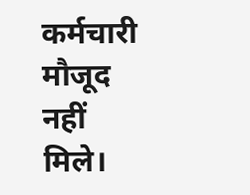कर्मचारी मौजूद नहीं मिले।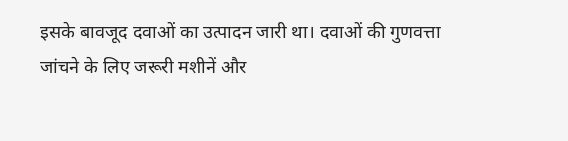इसके बावजूद दवाओं का उत्पादन जारी था। दवाओं की गुणवत्ता जांचने के लिए जरूरी मशीनें और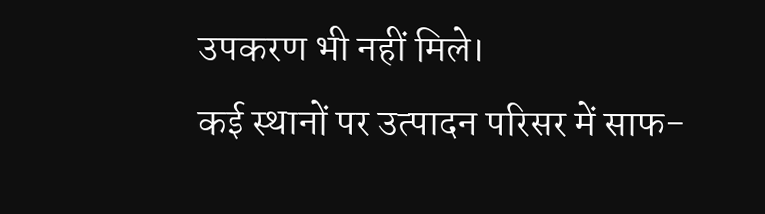उपकरण भी नहीं मिले।
कई स्थानों पर उत्पादन परिसर में साफ-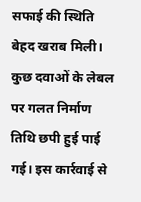सफाई की स्थिति बेहद खराब मिली। कुछ दवाओं के लेबल पर गलत निर्माण तिथि छपी हुई पाई गई। इस कार्रवाई से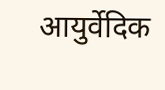आयुर्वेदिक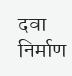दवा निर्माण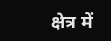क्षेत्र में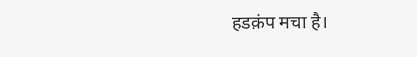हडक़ंप मचा है।